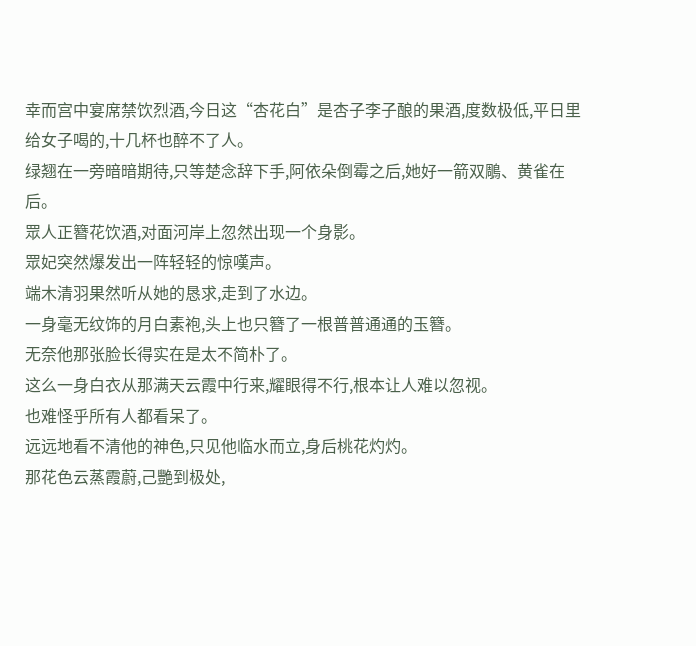幸而宫中宴席禁饮烈酒,今日这“杏花白”是杏子李子酿的果酒,度数极低,平日里给女子喝的,十几杯也醉不了人。
绿翘在一旁暗暗期待,只等楚念辞下手,阿依朵倒霉之后,她好一箭双鵰、黄雀在后。
眾人正簪花饮酒,对面河岸上忽然出现一个身影。
眾妃突然爆发出一阵轻轻的惊嘆声。
端木清羽果然听从她的恳求,走到了水边。
一身毫无纹饰的月白素袍,头上也只簪了一根普普通通的玉簪。
无奈他那张脸长得实在是太不简朴了。
这么一身白衣从那满天云霞中行来,耀眼得不行,根本让人难以忽视。
也难怪乎所有人都看呆了。
远远地看不清他的神色,只见他临水而立,身后桃花灼灼。
那花色云蒸霞蔚,己艷到极处,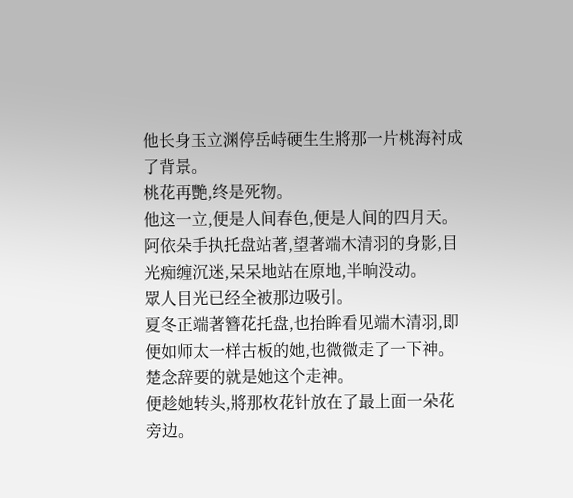他长身玉立渊停岳峙硬生生將那一片桃海衬成了背景。
桃花再艷,终是死物。
他这一立,便是人间春色,便是人间的四月天。
阿依朵手执托盘站著,望著端木清羽的身影,目光痴缠沉迷,呆呆地站在原地,半晌没动。
眾人目光已经全被那边吸引。
夏冬正端著簪花托盘,也抬眸看见端木清羽,即便如师太一样古板的她,也微微走了一下神。
楚念辞要的就是她这个走神。
便趁她转头,將那枚花针放在了最上面一朵花旁边。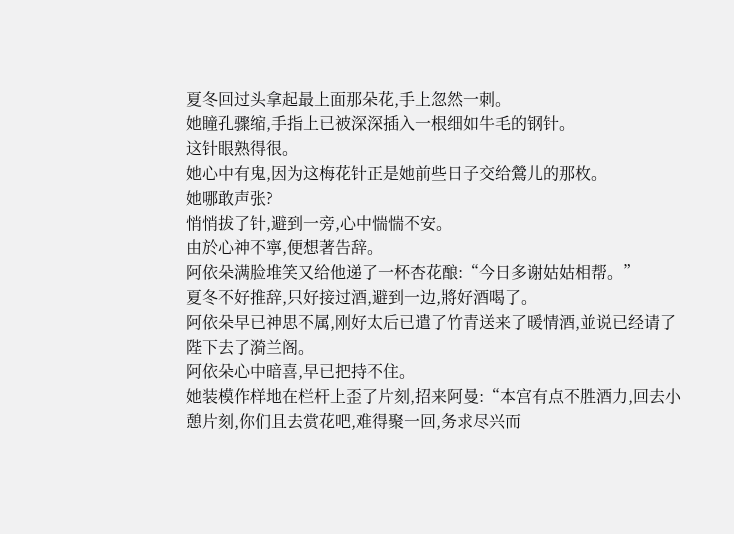夏冬回过头拿起最上面那朵花,手上忽然一刺。
她瞳孔骤缩,手指上已被深深插入一根细如牛毛的钢针。
这针眼熟得很。
她心中有鬼,因为这梅花针正是她前些日子交给鶯儿的那枚。
她哪敢声张?
悄悄拔了针,避到一旁,心中惴惴不安。
由於心神不寧,便想著告辞。
阿依朵满脸堆笑又给他递了一杯杏花酿:“今日多谢姑姑相帮。”
夏冬不好推辞,只好接过酒,避到一边,將好酒喝了。
阿依朵早已神思不属,刚好太后已遣了竹青送来了暖情酒,並说已经请了陛下去了漪兰阁。
阿依朵心中暗喜,早已把持不住。
她装模作样地在栏杆上歪了片刻,招来阿曼:“本宫有点不胜酒力,回去小憩片刻,你们且去赏花吧,难得聚一回,务求尽兴而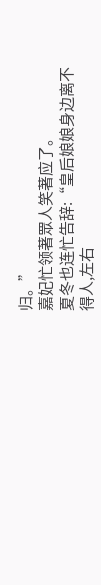归。”
嘉妃忙领著眾人笑著应了。
夏冬也连忙告辞:“皇后娘娘身边离不得人,左右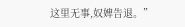这里无事,奴婢告退。”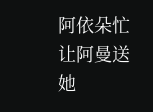阿依朵忙让阿曼送她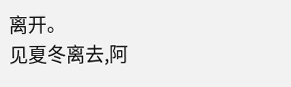离开。
见夏冬离去,阿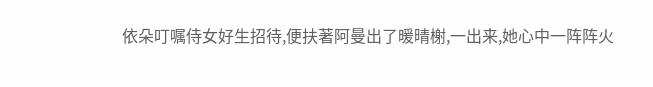依朵叮嘱侍女好生招待,便扶著阿曼出了暖晴榭,一出来,她心中一阵阵火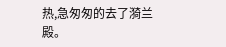热,急匆匆的去了漪兰殿。